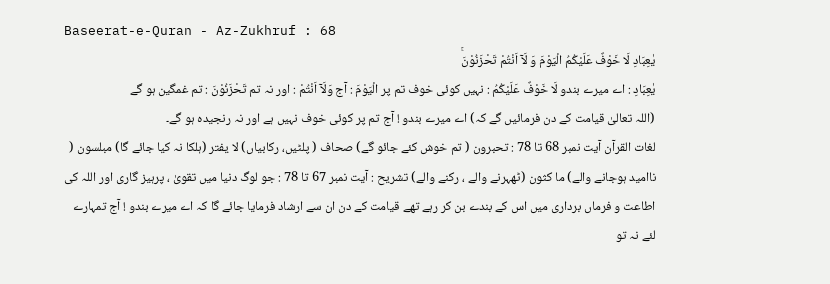Baseerat-e-Quran - Az-Zukhruf : 68
یٰعِبَادِ لَا خَوْفٌ عَلَیْكُمُ الْیَوْمَ وَ لَاۤ اَنْتُمْ تَحْزَنُوْنَۚ
يٰعِبَادِ : اے میرے بندو لَا خَوْفٌ عَلَيْكُمُ : نہیں کوئی خوف تم پر الْيَوْمَ : آج وَلَآ اَنْتُمْ : اور نہ تم تَحْزَنُوْنَ : تم غمگین ہو گے
(اللہ تعالیٰ قیامت کے دن فرمائیں گے کہ) اے میرے بندو ! آج تم پر کوئی خوف نہیں ہے اور نہ رنجیدہ ہو گے۔
لغات القرآن آیت نمبر 68 تا 78 : تحبرون ( تم خوش کئے جائو گے) صحاف ( پلٹیں، رکابیاں) لا یفتر (ہلکا نہ کیا جائے گا) مبلسون ( ناامید ہوجانے والے) ما کثون (ٹھہرنے والے ، رکنے والے) تشریح : آیت نمبر 67 تا 78 : جو لوگ دنیا میں تقویٰ ، پرہیز گاری اور اللہ کی اطاعت و فرماں برداری میں اس کے بندے بن کر رہے تھے قیامت کے دن ان سے ارشاد فرمایا جائے گا کہ اے میرے بندو ! آج تمہارے لئے نہ تو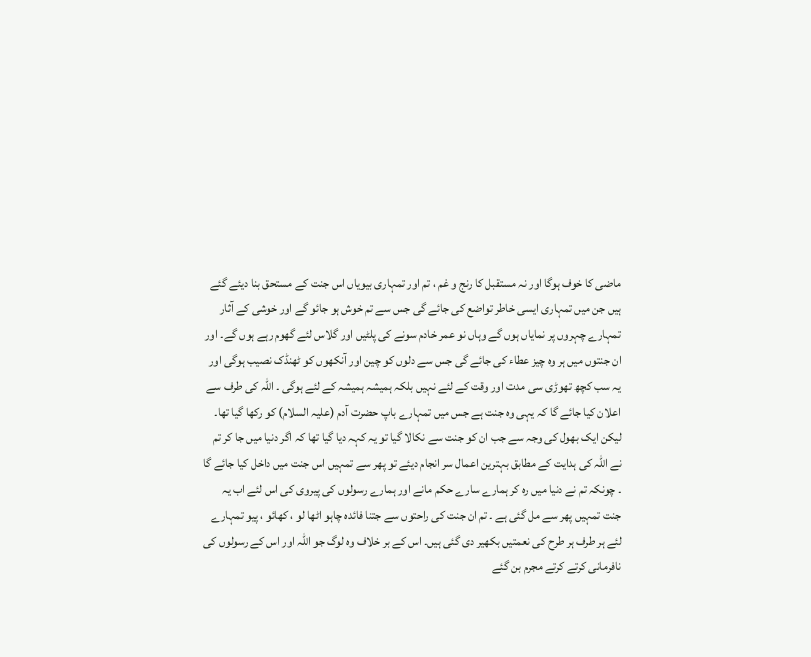ماضی کا خوف ہوگا اور نہ مستقبل کا رنج و غم ، تم اور تمہاری بیویاں اس جنت کے مستحق بنا دیئے گئے ہیں جن میں تمہاری ایسی خاطر تواضع کی جائے گی جس سے تم خوش ہو جائو گے اور خوشی کے آثار تمہارے چہروں پر نمایاں ہوں گے وہاں نو عمر خادم سونے کی پلٹیں اور گلاس لئے گھوم رہے ہوں گے۔ اور ان جنتوں میں ہر وہ چیز عطاء کی جائے گی جس سے دلوں کو چین اور آنکھوں کو ٹھنڈک نصیب ہوگی اور یہ سب کچھ تھوڑی سی مدت اور وقت کے لئے نہیں بلکہ ہمیشہ ہمیشہ کے لئے ہوگی ۔ اللہ کی طرف سے اعلان کیا جائے گا کہ یہی وہ جنت ہے جس میں تمہارے باپ حضرت آدم (علیہ السلام) کو رکھا گیا تھا۔ لیکن ایک بھول کی وجہ سے جب ان کو جنت سے نکالا گیا تو یہ کہہ دیا گیا تھا کہ اگر دنیا میں جا کر تم نے اللہ کی ہدایت کے مطابق بہترین اعمال سر انجام دیئے تو پھر سے تمہیں اس جنت میں داخل کیا جائے گا ۔ چونکہ تم نے دنیا میں رہ کر ہمارے سارے حکم مانے اور ہمارے رسولوں کی پیروی کی اس لئے اب یہ جنت تمہیں پھر سے مل گئی ہے ۔ تم ان جنت کی راحتوں سے جتنا فائدہ چاہو اٹھا لو ، کھائو ، پیو تمہارے لئے ہر طرف ہر طرح کی نعمتیں بکھیر دی گئی ہیں۔ اس کے بر خلاف وہ لوگ جو اللہ اور اس کے رسولوں کی نافرمانی کرتے کرتے مجرم بن گئے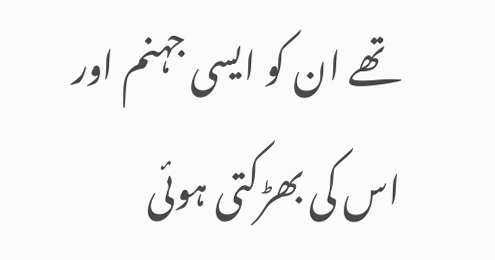تھے ان کو ایسی جہنم اور اس کی بھڑکتی ہوئی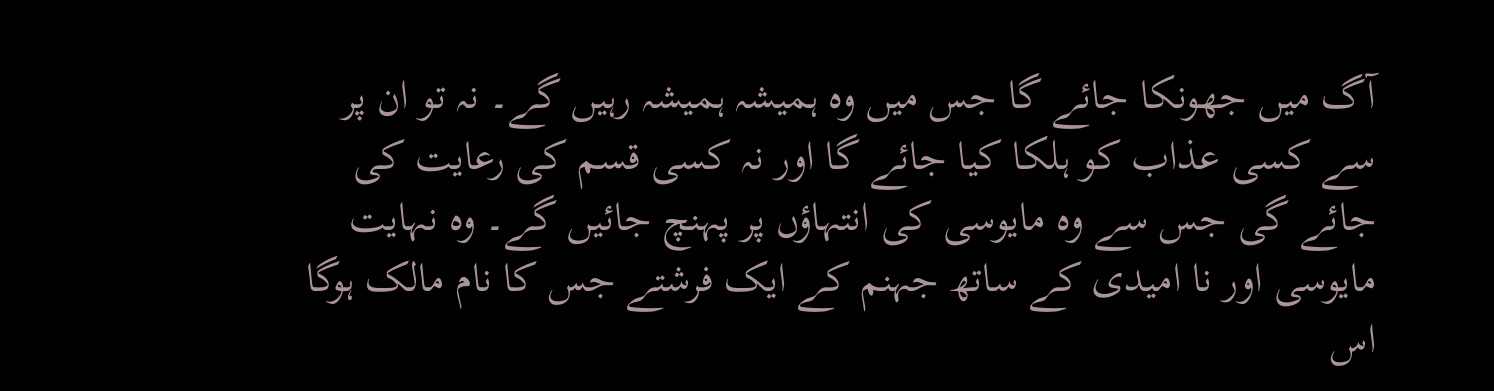آگ میں جھونکا جائے گا جس میں وہ ہمیشہ ہمیشہ رہیں گے۔ نہ تو ان پر سے کسی عذاب کو ہلکا کیا جائے گا اور نہ کسی قسم کی رعایت کی جائے گی جس سے وہ مایوسی کی انتہاؤں پر پہنچ جائیں گے۔ وہ نہایت مایوسی اور نا امیدی کے ساتھ جہنم کے ایک فرشتے جس کا نام مالک ہوگا اس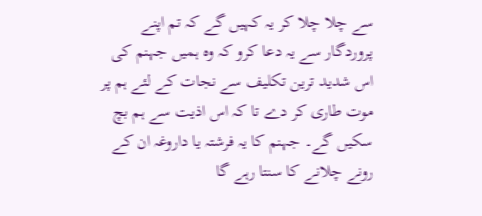سے چلا چلا کر یہ کہیں گے کہ تم اپنے پروردگار سے یہ دعا کرو کہ وہ ہمیں جہنم کی اس شدید ترین تکلیف سے نجات کے لئے ہم پر موت طاری کر دے تا کہ اس اذیت سے ہم بچ سکیں گے۔ جہنم کا یہ فرشتہ یا داروغہ ان کے رونے چلانے کا سنتا رہے گا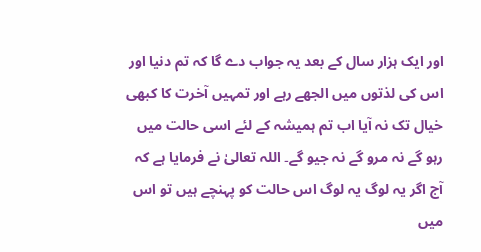اور ایک ہزار سال کے بعد یہ جواب دے گا کہ تم دنیا اور اس کی لذتوں میں الجھے رہے اور تمہیں آخرت کا کبھی خیال تک نہ آیا اب تم ہمیشہ کے لئے اسی حالت میں رہو گے نہ مرو گے نہ جیو گے۔ اللہ تعالیٰ نے فرمایا ہے کہ آج اگر یہ لوگ یہ لوگ اس حالت کو پہنچے ہیں تو اس میں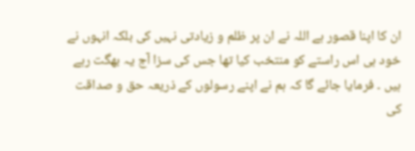ان کا اپنا قصور ہے اللہ نے ان پر ظلم و زیادتی نہیں کی بلکہ انہوں نے خود ہی اس راستے کو منتخب کیا تھا جس کی سزا آج یہ بھگت رہے ہیں ۔ فرمایا جائے گا کہ ہم نے اپنے رسولوں کے ذریعہ حق و صداقت کی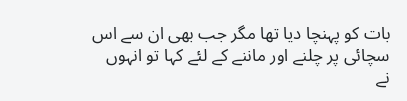بات کو پہنچا دیا تھا مگر جب بھی ان سے اس سچائی پر چلنے اور ماننے کے لئے کہا تو انہوں نے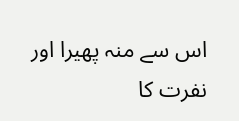اس سے منہ پھیرا اور نفرت کا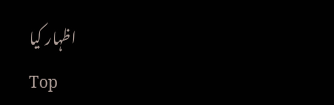اظہار کیا
Top